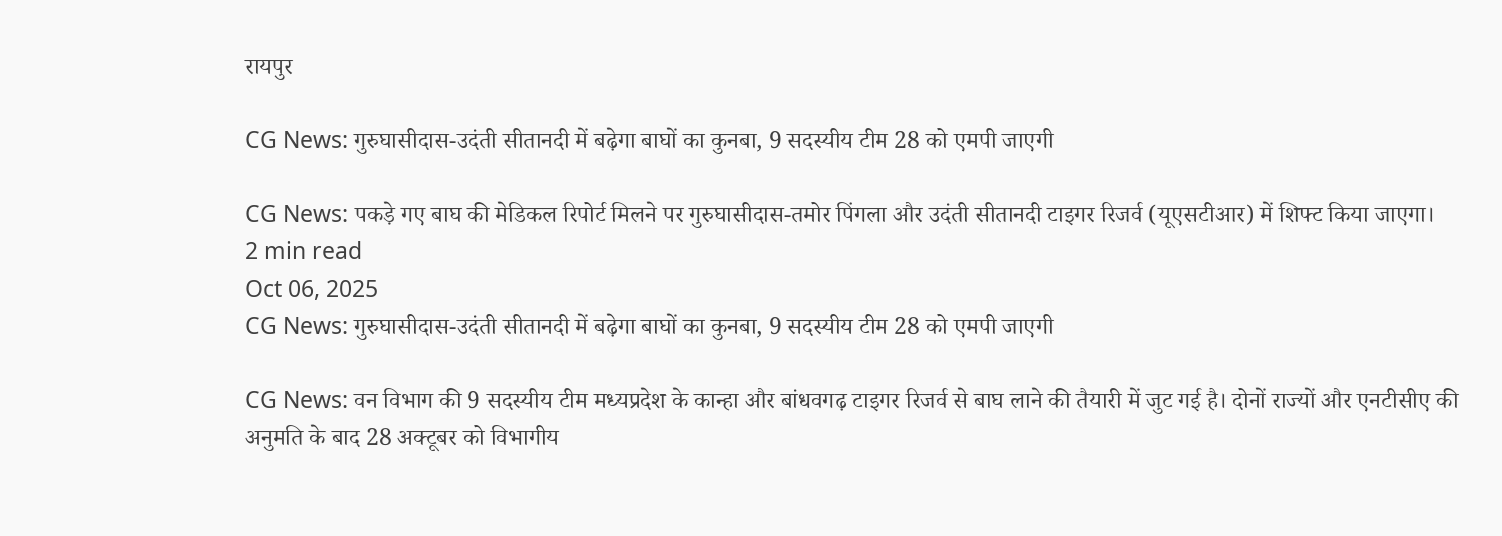रायपुर

CG News: गुरुघासीदास-उदंती सीतानदी में बढ़ेगा बाघों का कुनबा, 9 सदस्यीय टीम 28 को एमपी जाएगी

CG News: पकड़े गए बाघ की मेडिकल रिपोर्ट मिलने पर गुरुघासीदास-तमोर पिंगला और उदंती सीतानदी टाइगर रिजर्व (यूएसटीआर) में शिफ्ट किया जाएगा।
2 min read
Oct 06, 2025
CG News: गुरुघासीदास-उदंती सीतानदी में बढ़ेगा बाघों का कुनबा, 9 सदस्यीय टीम 28 को एमपी जाएगी

CG News: वन विभाग की 9 सदस्यीय टीम मध्यप्रदेश के कान्हा और बांधवगढ़ टाइगर रिजर्व से बाघ लाने की तैयारी में जुट गई है। दोनों राज्यों और एनटीसीए की अनुमति के बाद 28 अक्टूबर को विभागीय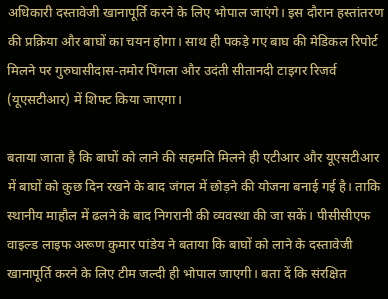अधिकारी दस्तावेजी खानापूर्ति करने के लिए भोपाल जाएंगे। इस दौरान हस्तांतरण की प्रक्रिया और बाघों का चयन होगा। साथ ही पकड़े गए बाघ की मेडिकल रिपोर्ट मिलने पर गुरुघासीदास-तमोर पिंगला और उदंती सीतानदी टाइगर रिजर्व (यूएसटीआर) में शिफ्ट किया जाएगा।

बताया जाता है कि बाघों को लाने की सहमति मिलने ही एटीआर और यूएसटीआर में बाघों को कुछ दिन रखने के बाद जंगल में छोड़ने की योजना बनाई गई है। ताकि स्थानीय माहौल में ढलने के बाद निगरानी की व्यवस्था की जा सकें। पीसीसीएफ वाइल्ड लाइफ अरूण कुमार पांडेय ने बताया कि बाघों को लाने के दस्तावेजी खानापूर्ति करने के लिए टीम जल्दी ही भोपाल जाएगी। बता दें कि संरक्षित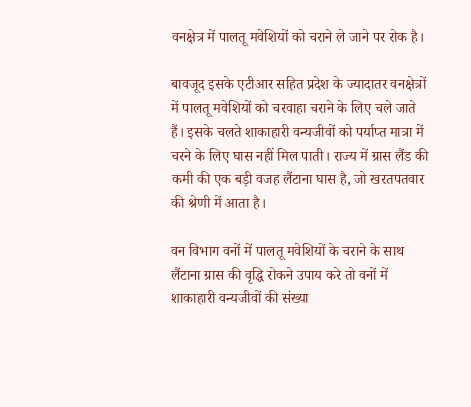वनक्षेत्र में पालतू मवेशियों को चराने ले जाने पर रोक है।

बावजूद इसके एटीआर सहित प्रदेश के ज्यादातर वनक्षेत्रों में पालतू मवेशियों को चरवाहा चराने के लिए चले जाते हैं। इसके चलते शाकाहारी वन्यजीवों को पर्याप्त मात्रा में चरने के लिए घास नहीं मिल पाती। राज्य में ग्रास लैंड की कमी की एक बड़ी वजह लैंटाना घास है, जो खरतपतवार की श्रेणी में आता है।

वन विभाग वनों में पालतू मवेशियों के चराने के साथ लैंटाना ग्रास की वृद्धि रोकने उपाय करे तो वनों में शाकाहारी वन्यजीवों की संख्या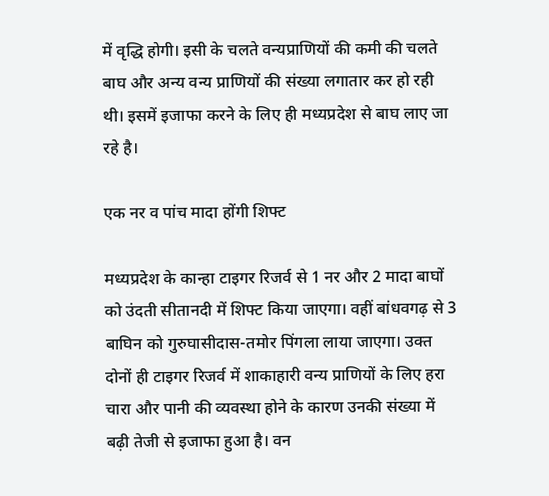में वृद्धि होगी। इसी के चलते वन्यप्राणियों की कमी की चलते बाघ और अन्य वन्य प्राणियों की संख्या लगातार कर हो रही थी। इसमें इजाफा करने के लिए ही मध्यप्रदेश से बाघ लाए जा रहे है।

एक नर व पांच मादा होंगी शिफ्ट

मध्यप्रदेश के कान्हा टाइगर रिजर्व से 1 नर और 2 मादा बाघों को उंदती सीतानदी में शिफ्ट किया जाएगा। वहीं बांधवगढ़ से 3 बाघिन को गुरुघासीदास-तमोर पिंगला लाया जाएगा। उक्त दोनों ही टाइगर रिजर्व में शाकाहारी वन्य प्राणियों के लिए हरा चारा और पानी की व्यवस्था होने के कारण उनकी संख्या में बढ़ी तेजी से इजाफा हुआ है। वन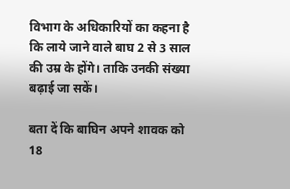विभाग के अधिकारियों का कहना है कि लाये जाने वाले बाघ 2 से 3 साल की उम्र के होंगे। ताकि उनकी संख्या बढ़ाई जा सकें।

बता दें कि बाघिन अपने शावक को 18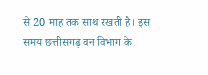से 20 माह तक साथ रखती है। इस समय छत्तीसगढ़ वन विभाग के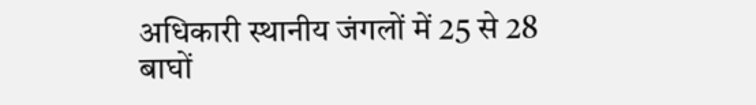अधिकारी स्थानीय जंगलों में 25 से 28 बाघों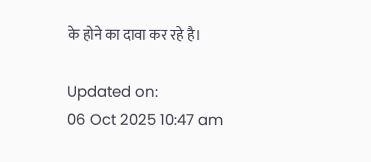के होने का दावा कर रहे है।

Updated on:
06 Oct 2025 10:47 am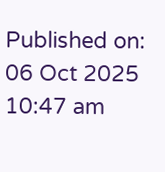Published on:
06 Oct 2025 10:47 am